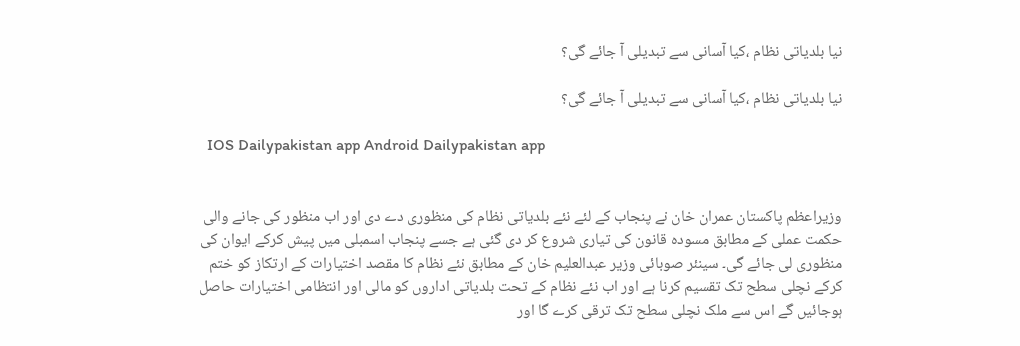نیا بلدیاتی نظام ،کیا آسانی سے تبدیلی آ جائے گی؟

نیا بلدیاتی نظام ،کیا آسانی سے تبدیلی آ جائے گی؟

  IOS Dailypakistan app Android Dailypakistan app


وزیراعظم پاکستان عمران خان نے پنجاب کے لئے نئے بلدیاتی نظام کی منظوری دے دی اور اب منظور کی جانے والی حکمت عملی کے مطابق مسودہ قانون کی تیاری شروع کر دی گئی ہے جسے پنجاب اسمبلی میں پیش کرکے ایوان کی منظوری لی جائے گی۔ سینئر صوبائی وزیر عبدالعلیم خان کے مطابق نئے نظام کا مقصد اختیارات کے ارتکاز کو ختم کرکے نچلی سطح تک تقسیم کرنا ہے اور اب نئے نظام کے تحت بلدیاتی اداروں کو مالی اور انتظامی اختیارات حاصل ہوجائیں گے اس سے ملک نچلی سطح تک ترقی کرے گا اور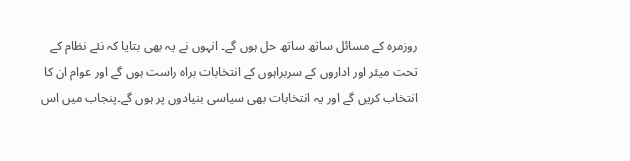روزمرہ کے مسائل ساتھ ساتھ حل ہوں گے۔ انہوں نے یہ بھی بتایا کہ نئے نظام کے تحت میئر اور اداروں کے سربراہوں کے انتخابات براہ راست ہوں گے اور عوام ان کا انتخاب کریں گے اور یہ انتخابات بھی سیاسی بنیادوں پر ہوں گے۔پنجاب میں اس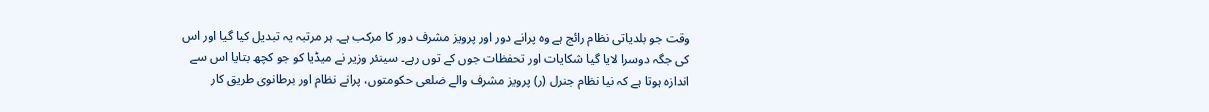وقت جو بلدیاتی نظام رائج ہے وہ پرانے دور اور پرویز مشرف دور کا مرکب ہے۔ ہر مرتبہ یہ تبدیل کیا گیا اور اس کی جگہ دوسرا لایا گیا شکایات اور تحفظات جوں کے توں رہے۔ سینئر وزیر نے میڈیا کو جو کچھ بتایا اس سے اندازہ ہوتا ہے کہ نیا نظام جنرل (ر) پرویز مشرف والے ضلعی حکومتوں، پرانے نظام اور برطانوی طریق کار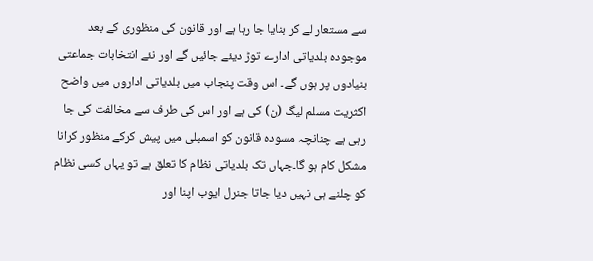سے مستعار لے کر بنایا جا رہا ہے اور قانون کی منظوری کے بعد موجودہ بلدیاتی ادارے توڑ دیئے جائیں گے اور نئے انتخابات جماعتی بنیادوں پر ہوں گے۔ اس وقت پنجاب میں بلدیاتی اداروں میں واضح اکثریت مسلم لیگ (ن) کی ہے اور اس کی طرف سے مخالفت کی جا رہی ہے چنانچہ مسودہ قانون کو اسمبلی میں پیش کرکے منظور کرانا مشکل کام ہو گا۔جہاں تک بلدیاتی نظام کا تعلق ہے تو یہاں کسی نظام کو چلنے ہی نہیں دیا جاتا جنرل ایوب اپنا اور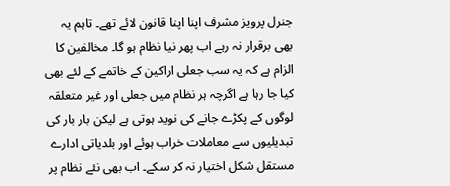جنرل پرویز مشرف اپنا اپنا قانون لائے تھے۔ تاہم یہ بھی برقرار نہ رہے اب پھر نیا نظام ہو گا۔ مخالفین کا الزام ہے کہ یہ سب جعلی اراکین کے خاتمے کے لئے بھی کیا جا رہا ہے اگرچہ ہر نظام میں جعلی اور غیر متعلقہ لوگوں کے پکڑے جانے کی نوید ہوتی ہے لیکن بار بار کی تبدیلیوں سے معاملات خراب ہوئے اور بلدیاتی ادارے مستقل شکل اختیار نہ کر سکے۔ اب بھی نئے نظام پر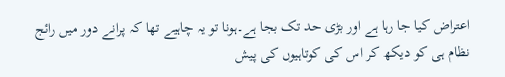اعتراض کیا جا رہا ہے اور بڑی حد تک بجا ہے۔ہونا تو یہ چاہیے تھا کہ پرانے دور میں رائج نظام ہی کو دیکھ کر اس کی کوتاہیوں کی پیش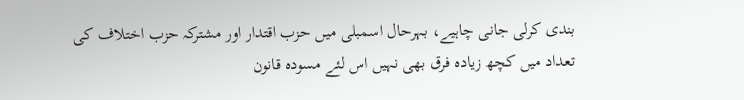بندی کرلی جانی چاہیے، بہرحال اسمبلی میں حزب اقتدار اور مشترکہ حزب اختلاف کی تعداد میں کچھ زیادہ فرق بھی نہیں اس لئے مسودہ قانون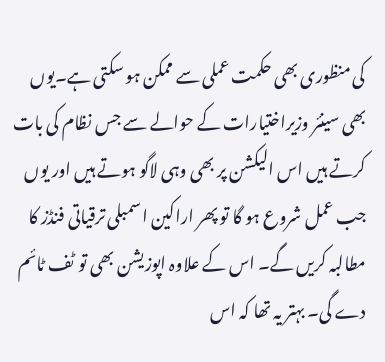کی منظوری بھی حکمت عملی سے ممکن ہو سکتی ہے۔یوں بھی سینئر وزیراختیارات کے حوالے سے جس نظام کی بات کرتے ہیں اس الیکشن پر بھی وہی لاگو ہوتے ہیں اور یوں جب عمل شروع ہو گا تو پھر اراکین اسمبلی ترقیاتی فنڈز کا مطالبہ کریں گے۔ اس کے علاوہ اپوزیشن بھی تو ٹف ٹائم دے گی۔ بہتر یہ تھا کہ اس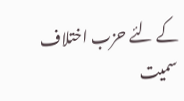کے لئے حزب اختلاف سمیت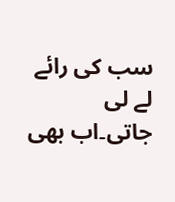سب کی رائے لے لی جاتی۔اب بھی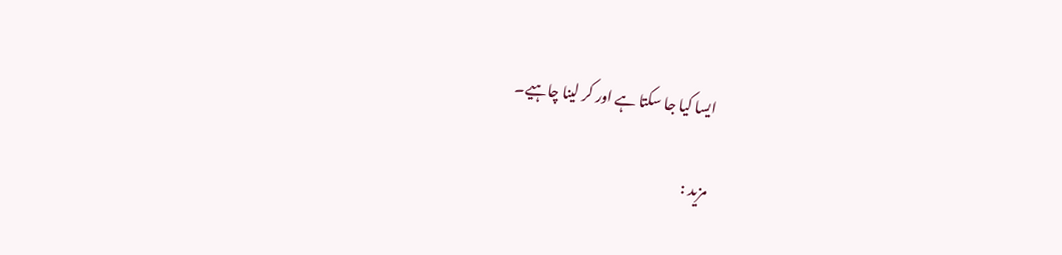ایسا کیا جا سکتا ہے اور کر لینا چاہیے۔

مزید :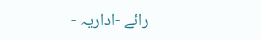رائے -اداریہ -